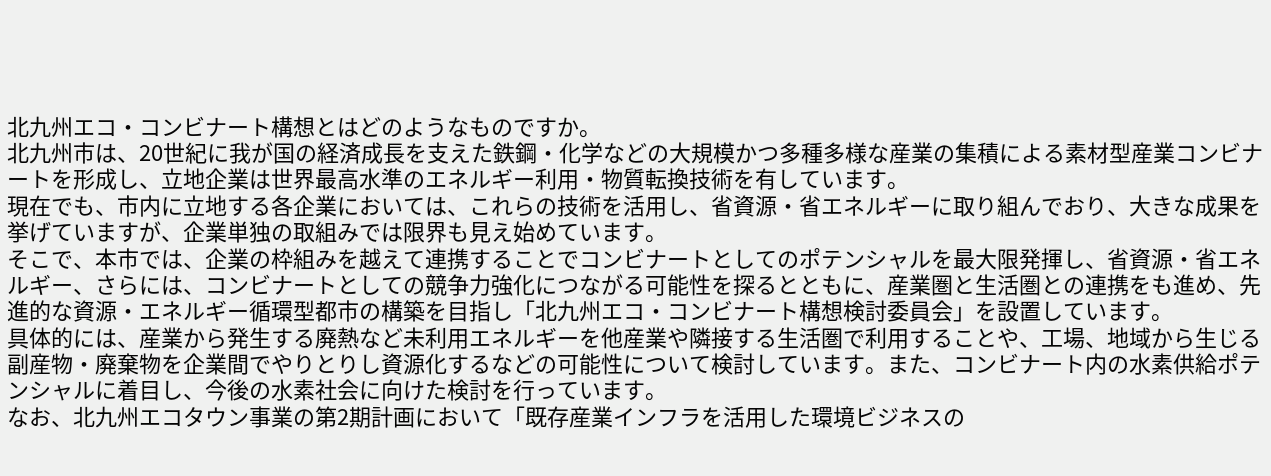北九州エコ・コンビナート構想とはどのようなものですか。
北九州市は、20世紀に我が国の経済成長を支えた鉄鋼・化学などの大規模かつ多種多様な産業の集積による素材型産業コンビナートを形成し、立地企業は世界最高水準のエネルギー利用・物質転換技術を有しています。
現在でも、市内に立地する各企業においては、これらの技術を活用し、省資源・省エネルギーに取り組んでおり、大きな成果を挙げていますが、企業単独の取組みでは限界も見え始めています。
そこで、本市では、企業の枠組みを越えて連携することでコンビナートとしてのポテンシャルを最大限発揮し、省資源・省エネルギー、さらには、コンビナートとしての競争力強化につながる可能性を探るとともに、産業圏と生活圏との連携をも進め、先進的な資源・エネルギー循環型都市の構築を目指し「北九州エコ・コンビナート構想検討委員会」を設置しています。
具体的には、産業から発生する廃熱など未利用エネルギーを他産業や隣接する生活圏で利用することや、工場、地域から生じる副産物・廃棄物を企業間でやりとりし資源化するなどの可能性について検討しています。また、コンビナート内の水素供給ポテンシャルに着目し、今後の水素社会に向けた検討を行っています。
なお、北九州エコタウン事業の第2期計画において「既存産業インフラを活用した環境ビジネスの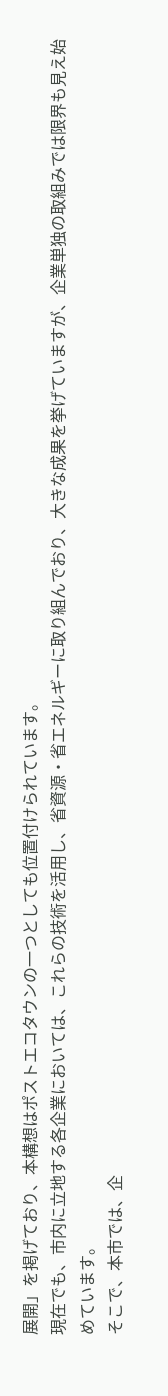展開」を掲げており、本構想はポストエコタウンの一つとしても位置付けられています。
現在でも、市内に立地する各企業においては、これらの技術を活用し、省資源・省エネルギーに取り組んでおり、大きな成果を挙げていますが、企業単独の取組みでは限界も見え始めています。
そこで、本市では、企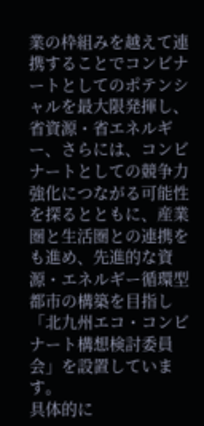業の枠組みを越えて連携することでコンビナートとしてのポテンシャルを最大限発揮し、省資源・省エネルギー、さらには、コンビナートとしての競争力強化につながる可能性を探るとともに、産業圏と生活圏との連携をも進め、先進的な資源・エネルギー循環型都市の構築を目指し「北九州エコ・コンビナート構想検討委員会」を設置しています。
具体的に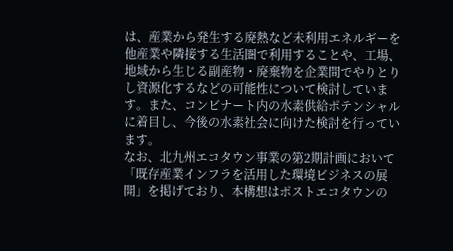は、産業から発生する廃熱など未利用エネルギーを他産業や隣接する生活圏で利用することや、工場、地域から生じる副産物・廃棄物を企業間でやりとりし資源化するなどの可能性について検討しています。また、コンビナート内の水素供給ポテンシャルに着目し、今後の水素社会に向けた検討を行っています。
なお、北九州エコタウン事業の第2期計画において「既存産業インフラを活用した環境ビジネスの展開」を掲げており、本構想はポストエコタウンの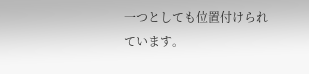一つとしても位置付けられています。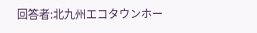回答者:北九州エコタウンホー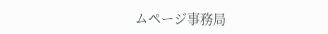ムページ事務局